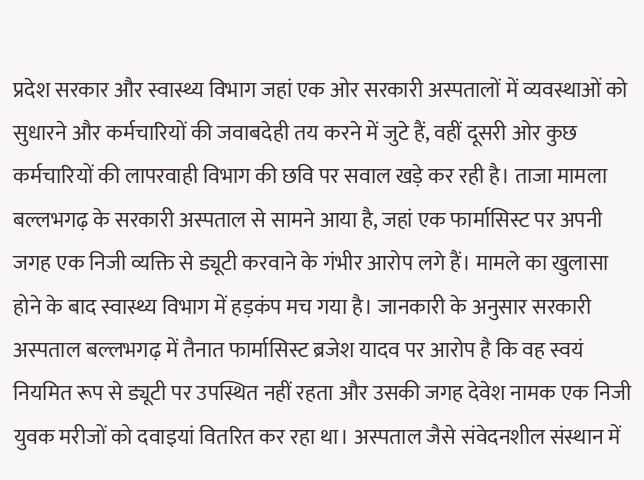प्रदेश सरकार और स्वास्थ्य विभाग जहां एक ओर सरकारी अस्पतालों में व्यवस्थाओं को सुधारने और कर्मचारियों की जवाबदेही तय करने में जुटे हैं, वहीं दूसरी ओर कुछ कर्मचारियों की लापरवाही विभाग की छवि पर सवाल खड़े कर रही है। ताजा मामला बल्लभगढ़ के सरकारी अस्पताल से सामने आया है, जहां एक फार्मासिस्ट पर अपनी जगह एक निजी व्यक्ति से ड्यूटी करवाने के गंभीर आरोप लगे हैं। मामले का खुलासा होने के बाद स्वास्थ्य विभाग में हड़कंप मच गया है। जानकारी के अनुसार सरकारी अस्पताल बल्लभगढ़ में तैनात फार्मासिस्ट ब्रजेश यादव पर आरोप है कि वह स्वयं नियमित रूप से ड्यूटी पर उपस्थित नहीं रहता और उसकी जगह देवेश नामक एक निजी युवक मरीजों को दवाइयां वितरित कर रहा था। अस्पताल जैसे संवेदनशील संस्थान में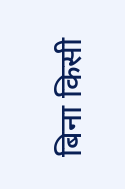बिना किसी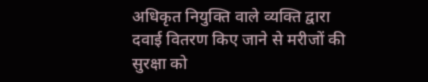अधिकृत नियुक्ति वाले व्यक्ति द्वारा दवाई वितरण किए जाने से मरीजों की सुरक्षा को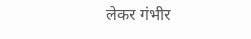लेकर गंभीर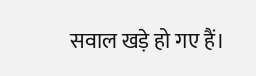सवाल खड़े हो गए हैं।